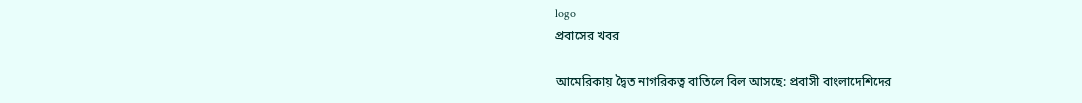logo
প্রবাসের খবর

আমেরিকায় দ্বৈত নাগরিকত্ব বাতিলে বিল আসছে: প্রবাসী বাংলাদেশিদের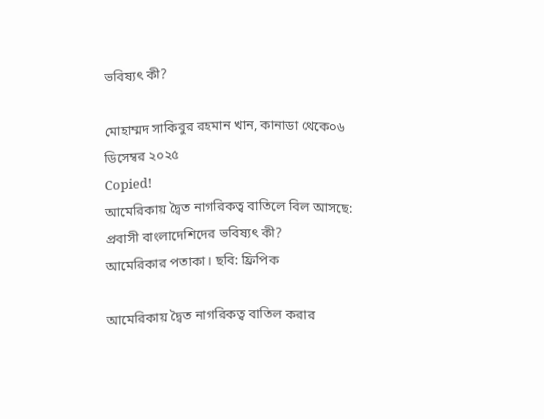ভবিষ্যৎ কী?

মোহাম্মদ সাকিবুর রহমান খান, কানাডা থেকে০৬ ডিসেম্বর ২০২৫
Copied!
আমেরিকায় দ্বৈত নাগরিকত্ব বাতিলে বিল আসছে: প্রবাসী বাংলাদেশিদের ভবিষ্যৎ কী?
আমেরিকার পতাকা। ছবি: ফ্রিপিক

আমেরিকায় দ্বৈত নাগরিকত্ব বাতিল করার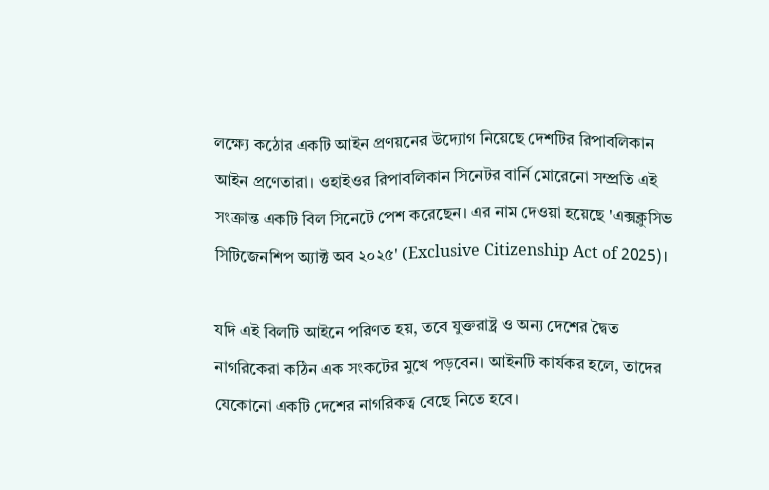লক্ষ্যে কঠোর একটি আইন প্রণয়নের উদ্যোগ নিয়েছে দেশটির রিপাবলিকান আইন প্রণেতারা। ওহাইওর রিপাবলিকান সিনেটর বার্নি মোরেনো সম্প্রতি এই সংক্রান্ত একটি বিল সিনেটে পেশ করেছেন। এর নাম দেওয়া হয়েছে 'এক্সক্লুসিভ সিটিজেনশিপ অ্যাক্ট অব ২০২৫' (Exclusive Citizenship Act of 2025)।

যদি এই বিলটি আইনে পরিণত হয়, তবে যুক্তরাষ্ট্র ও অন্য দেশের দ্বৈত নাগরিকেরা কঠিন এক সংকটের মুখে পড়বেন। আইনটি কার্যকর হলে, তাদের যেকোনো একটি দেশের নাগরিকত্ব বেছে নিতে হবে।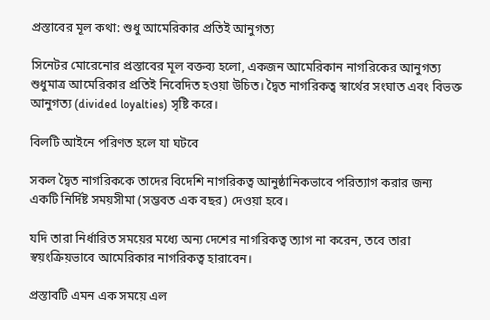প্রস্তাবের মূল কথা: শুধু আমেরিকার প্রতিই আনুগত্য

সিনেটর মোরেনোর প্রস্তাবের মূল বক্তব্য হলো, একজন আমেরিকান নাগরিকের আনুগত্য শুধুমাত্র আমেরিকার প্রতিই নিবেদিত হওয়া উচিত। দ্বৈত নাগরিকত্ব স্বার্থের সংঘাত এবং বিভক্ত আনুগত্য (divided loyalties) সৃষ্টি করে।

বিলটি আইনে পরিণত হলে যা ঘটবে

সকল দ্বৈত নাগরিককে তাদের বিদেশি নাগরিকত্ব আনুষ্ঠানিকভাবে পরিত্যাগ করার জন্য একটি নির্দিষ্ট সময়সীমা (সম্ভবত এক বছর) দেওয়া হবে।

যদি তারা নির্ধারিত সময়ের মধ্যে অন্য দেশের নাগরিকত্ব ত্যাগ না করেন, তবে তারা স্বয়ংক্রিয়ভাবে আমেরিকার নাগরিকত্ব হারাবেন।

প্রস্তাবটি এমন এক সময়ে এল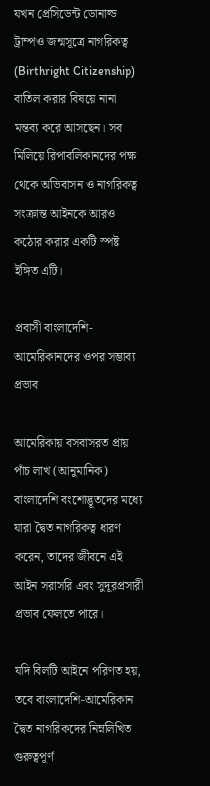যখন প্রেসিডেন্ট ডোনাল্ড ট্রাম্পও জন্মসূত্রে নাগরিকত্ব (Birthright Citizenship) বাতিল করার বিষয়ে নানা মন্তব্য করে আসছেন। সব মিলিয়ে রিপাবলিকানদের পক্ষ থেকে অভিবাসন ও নাগরিকত্ব সংক্রান্ত আইনকে আরও কঠোর করার একটি স্পষ্ট ইঙ্গিত এটি।

প্রবাসী বাংলাদেশি-আমেরিকানদের ওপর সম্ভাব্য প্রভাব

আমেরিকায় বসবাসরত প্রায় পাঁচ লাখ (আনুমানিক) বাংলাদেশি বংশোদ্ভূতদের মধ্যে যারা দ্বৈত নাগরিকত্ব ধারণ করেন, তাদের জীবনে এই আইন সরাসরি এবং সুদূরপ্রসারী প্রভাব ফেলতে পারে।

যদি বিলটি আইনে পরিণত হয়, তবে বাংলাদেশি-আমেরিকান দ্বৈত নাগরিকদের নিম্নলিখিত গুরুত্বপূর্ণ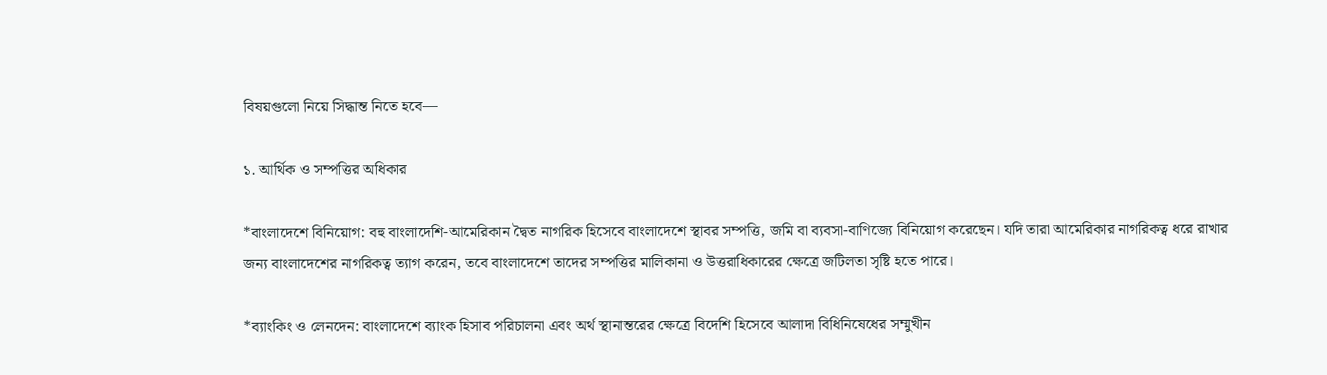বিষয়গুলো নিয়ে সিদ্ধান্ত নিতে হবে—

১. আর্থিক ও সম্পত্তির অধিকার

*বাংলাদেশে বিনিয়োগ: বহু বাংলাদেশি-আমেরিকান দ্বৈত নাগরিক হিসেবে বাংলাদেশে স্থাবর সম্পত্তি, জমি বা ব্যবসা-বাণিজ্যে বিনিয়োগ করেছেন। যদি তারা আমেরিকার নাগরিকত্ব ধরে রাখার জন্য বাংলাদেশের নাগরিকত্ব ত্যাগ করেন, তবে বাংলাদেশে তাদের সম্পত্তির মালিকানা ও উত্তরাধিকারের ক্ষেত্রে জটিলতা সৃষ্টি হতে পারে।

*ব্যাংকিং ও লেনদেন: বাংলাদেশে ব্যাংক হিসাব পরিচালনা এবং অর্থ স্থানান্তরের ক্ষেত্রে বিদেশি হিসেবে আলাদা বিধিনিষেধের সম্মুখীন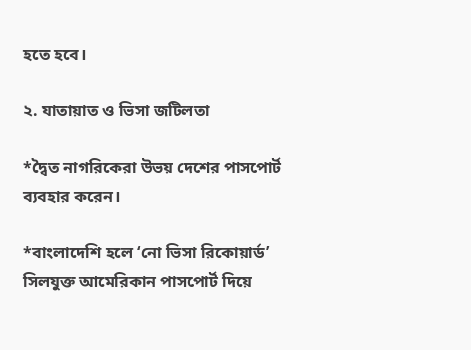হতে হবে।

২. যাতায়াত ও ভিসা জটিলতা

*দ্বৈত নাগরিকেরা উভয় দেশের পাসপোর্ট ব্যবহার করেন।

*বাংলাদেশি হলে ‘নো ভিসা রিকোয়ার্ড’ সিলযুক্ত আমেরিকান পাসপোর্ট দিয়ে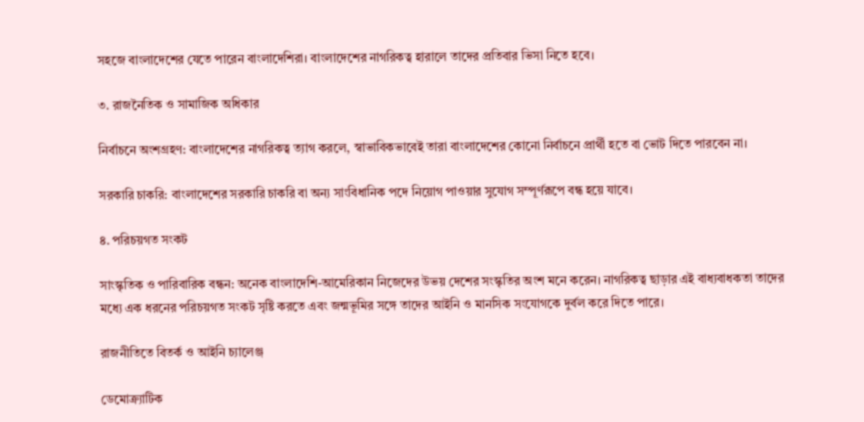সহজে বাংলাদেশের যেতে পারেন বাংলাদেশিরা। বাংলাদেশের নাগরিকত্ব হারালে তাদের প্রতিবার ভিসা নিতে হবে।

৩. রাজনৈতিক ও সামাজিক অধিকার

নির্বাচনে অংশগ্রহণ: বাংলাদেশের নাগরিকত্ব ত্যাগ করলে, স্বাভাবিকভাবেই তারা বাংলাদেশের কোনো নির্বাচনে প্রার্থী হতে বা ভোট দিতে পারবেন না।

সরকারি চাকরি: বাংলাদেশের সরকারি চাকরি বা অন‍্য সাংবিধানিক পদে নিয়োগ পাওয়ার সুযোগ সম্পূর্ণরূপে বন্ধ হয়ে যাবে।

৪. পরিচয়গত সংকট

সাংস্কৃতিক ও পারিবারিক বন্ধন: অনেক বাংলাদেশি-আমেরিকান নিজেদের উভয় দেশের সংস্কৃতির অংশ মনে করেন। নাগরিকত্ব ছাড়ার এই বাধ্যবাধকতা তাদের মধ্যে এক ধরনের পরিচয়গত সংকট সৃষ্টি করতে এবং জন্মভূমির সঙ্গে তাদের আইনি ও মানসিক সংযোগকে দুর্বল করে দিতে পারে।

রাজনীতিতে বিতর্ক ও আইনি চ্যালেঞ্জ

ডেমোক্র্যাটিক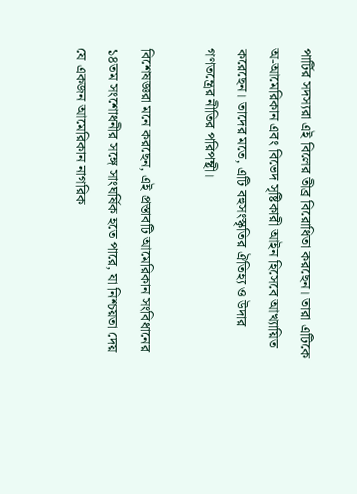পার্টির সদস্যরা এই বিলের তীব্র বিরোধিতা করছেন। তারা এটিকে অ-আমেরিকান এবং বিভেদ সৃষ্টিকারী আইন হিসেবে আখ্যায়িত করেছেন। তাদের মতে, এটি বহুসংস্কৃতির ঐতিহ্য ও উদার গণতন্ত্রের নীতির পরিপন্থী।

বিশেষজ্ঞরা মনে করছেন, এই প্রস্তাবটি আমেরিকান সংবিধানের ১৪তম সংশোধনীর সঙ্গে সাংঘর্ষিক হতে পারে, যা নিশ্চয়তা দেয় যে একজন আমেরিকান নাগরিক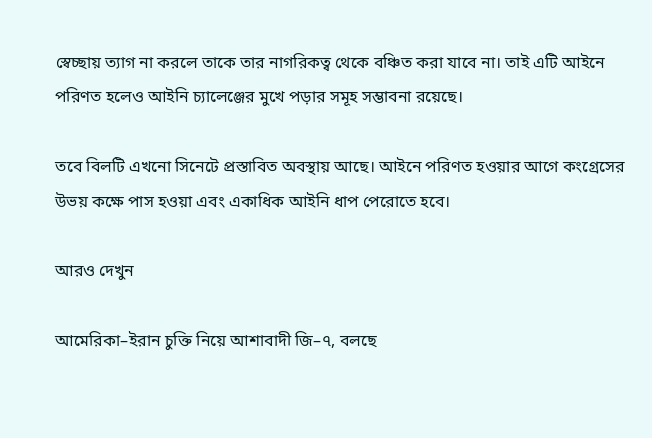স্বেচ্ছায় ত্যাগ না করলে তাকে তার নাগরিকত্ব থেকে বঞ্চিত করা যাবে না। তাই এটি আইনে পরিণত হলেও আইনি চ্যালেঞ্জের মুখে পড়ার সমূহ সম্ভাবনা রয়েছে।

তবে বিলটি এখনো সিনেটে প্রস্তাবিত অবস্থায় আছে। আইনে পরিণত হওয়ার আগে কংগ্রেসের উভয় কক্ষে পাস হওয়া এবং একাধিক আইনি ধাপ পেরোতে হবে।

আরও দেখুন

আমেরিকা–ইরান চুক্তি নিয়ে আশাবাদী জি–৭, বলছে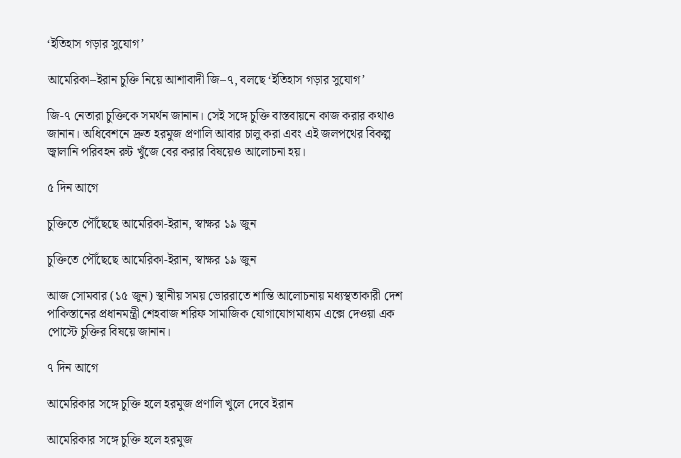‘ইতিহাস গড়ার সুযোগ’

আমেরিকা–ইরান চুক্তি নিয়ে আশাবাদী জি–৭, বলছে ‘ইতিহাস গড়ার সুযোগ’

জি-৭ নেতারা চুক্তিকে সমর্থন জানান। সেই সঙ্গে চুক্তি বাস্তবায়নে কাজ করার কথাও জানান। অধিবেশনে দ্রুত হরমুজ প্রণালি আবার চালু করা এবং এই জলপথের বিকল্প জ্বালানি পরিবহন রুট খুঁজে বের করার বিষয়েও আলোচনা হয়।

৫ দিন আগে

চুক্তিতে পৌঁছেছে আমেরিকা-ইরান, স্বাক্ষর ১৯ জুন

চুক্তিতে পৌঁছেছে আমেরিকা-ইরান, স্বাক্ষর ১৯ জুন

আজ সোমবার (১৫ জুন) স্থানীয় সময় ভোররাতে শান্তি আলোচনায় মধ্যস্থতাকারী দেশ পাকিস্তানের প্রধানমন্ত্রী শেহবাজ শরিফ সামাজিক যোগাযোগমাধ্যম এক্সে দেওয়া এক পোস্টে চুক্তির বিষয়ে জানান।

৭ দিন আগে

আমেরিকার সঙ্গে চুক্তি হলে হরমুজ প্রণালি খুলে দেবে ইরান

আমেরিকার সঙ্গে চুক্তি হলে হরমুজ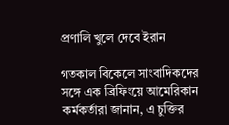প্রণালি খুলে দেবে ইরান

গতকাল বিকেলে সাংবাদিকদের সঙ্গে এক ব্রিফিংয়ে আমেরিকান কর্মকর্তারা জানান, এ চুক্তির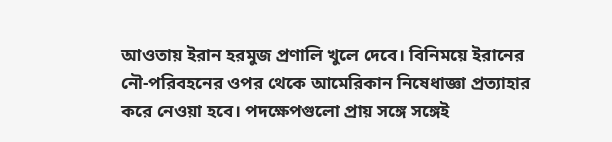আওতায় ইরান হরমুজ প্রণালি খুলে দেবে। বিনিময়ে ইরানের নৌ-পরিবহনের ওপর থেকে আমেরিকান নিষেধাজ্ঞা প্রত্যাহার করে নেওয়া হবে। পদক্ষেপগুলো প্রায় সঙ্গে সঙ্গেই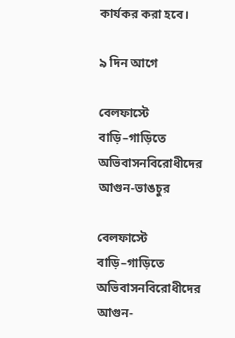কার্যকর করা হবে।

৯ দিন আগে

বেলফাস্টে বাড়ি–গাড়িতে অভিবাসনবিরোধীদের আগুন-ভাঙচুর

বেলফাস্টে বাড়ি–গাড়িতে অভিবাসনবিরোধীদের আগুন-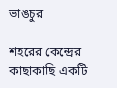ভাঙচুর

শহরের কেন্দ্রের কাছাকাছি একটি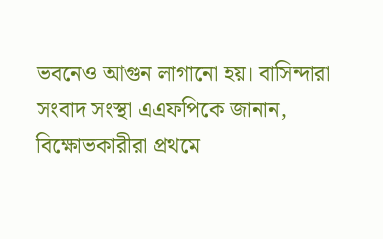ভবনেও আগুন লাগানো হয়। বাসিন্দারা সংবাদ সংস্থা এএফপিকে জানান, বিক্ষোভকারীরা প্রথমে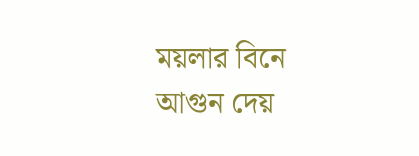ময়লার বিনে আগুন দেয়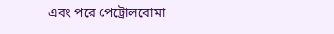এবং পরে পেট্রোলবোমা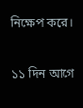নিক্ষেপ করে।

১১ দিন আগে